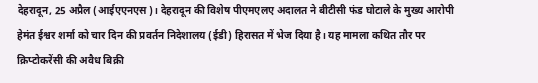देहरादून, 25 अप्रैल (आईएएनएस)। देहरादून की विशेष पीएमएलए अदालत ने बीटीसी फंड घोटाले के मुख्य आरोपी हेमंत ईश्वर शर्मा को चार दिन की प्रवर्तन निदेशालय (ईडी) हिरासत में भेज दिया है। यह मामला कथित तौर पर क्रिप्टोकरेंसी की अवैध बिक्री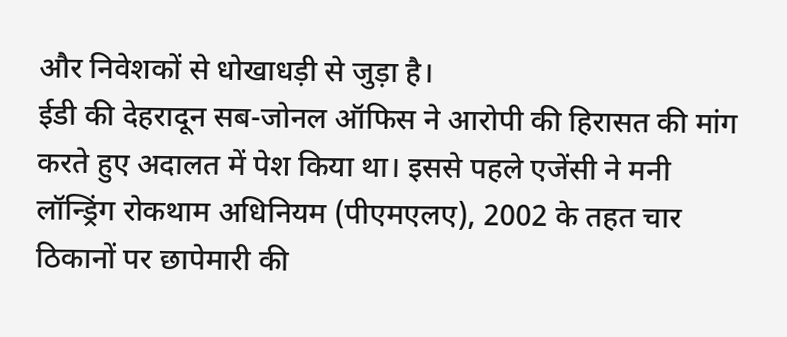और निवेशकों से धोखाधड़ी से जुड़ा है।
ईडी की देहरादून सब-जोनल ऑफिस ने आरोपी की हिरासत की मांग करते हुए अदालत में पेश किया था। इससे पहले एजेंसी ने मनी लॉन्ड्रिंग रोकथाम अधिनियम (पीएमएलए), 2002 के तहत चार ठिकानों पर छापेमारी की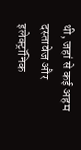थी, जहां से कई अहम दस्तावेज और इलेक्ट्रॉनिक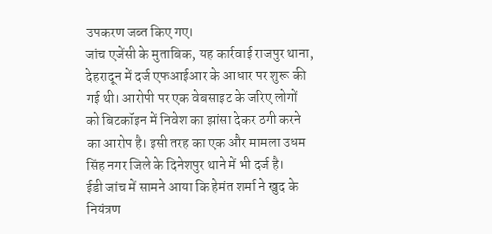उपकरण जब्त किए गए।
जांच एजेंसी के मुताबिक, यह कार्रवाई राजपुर थाना, देहरादून में दर्ज एफआईआर के आधार पर शुरू की गई थी। आरोपी पर एक वेबसाइट के जरिए लोगों को बिटकॉइन में निवेश का झांसा देकर ठगी करने का आरोप है। इसी तरह का एक और मामला उधम सिंह नगर जिले के दिनेशपुर थाने में भी दर्ज है।
ईडी जांच में सामने आया कि हेमंत शर्मा ने खुद के नियंत्रण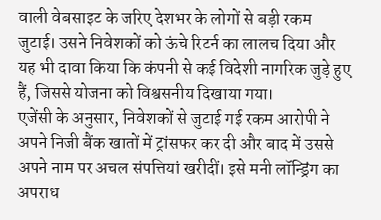वाली वेबसाइट के जरिए देशभर के लोगों से बड़ी रकम जुटाई। उसने निवेशकों को ऊंचे रिटर्न का लालच दिया और यह भी दावा किया कि कंपनी से कई विदेशी नागरिक जुड़े हुए हैं, जिससे योजना को विश्वसनीय दिखाया गया।
एजेंसी के अनुसार, निवेशकों से जुटाई गई रकम आरोपी ने अपने निजी बैंक खातों में ट्रांसफर कर दी और बाद में उससे अपने नाम पर अचल संपत्तियां खरीदीं। इसे मनी लॉन्ड्रिंग का अपराध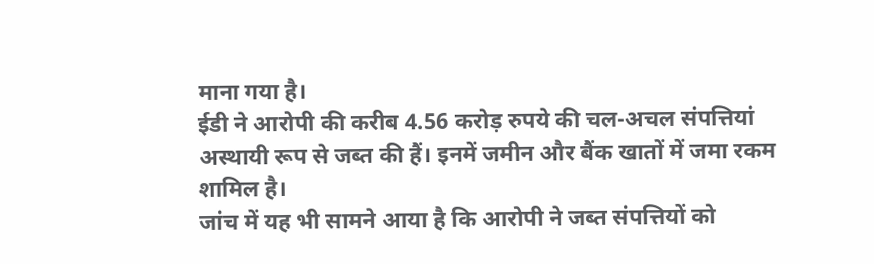माना गया है।
ईडी ने आरोपी की करीब 4.56 करोड़ रुपये की चल-अचल संपत्तियां अस्थायी रूप से जब्त की हैं। इनमें जमीन और बैंक खातों में जमा रकम शामिल है।
जांच में यह भी सामने आया है कि आरोपी ने जब्त संपत्तियों को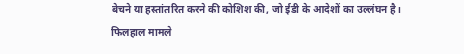बेचने या हस्तांतरित करने की कोशिश की, जो ईडी के आदेशों का उल्लंघन है। फिलहाल मामले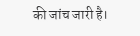की जांच जारी है।